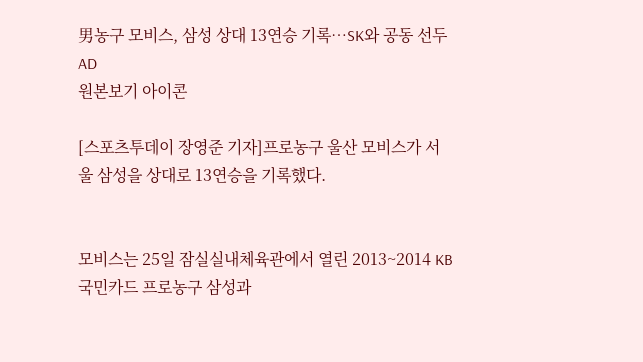男농구 모비스, 삼성 상대 13연승 기록…SK와 공동 선두
AD
원본보기 아이콘

[스포츠투데이 장영준 기자]프로농구 울산 모비스가 서울 삼성을 상대로 13연승을 기록했다.


모비스는 25일 잠실실내체육관에서 열린 2013~2014 KB국민카드 프로농구 삼성과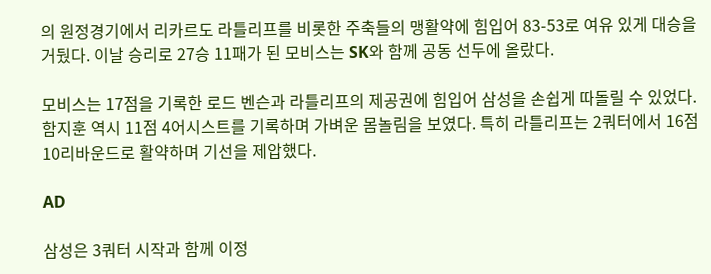의 원정경기에서 리카르도 라틀리프를 비롯한 주축들의 맹활약에 힘입어 83-53로 여유 있게 대승을 거뒀다. 이날 승리로 27승 11패가 된 모비스는 SK와 함께 공동 선두에 올랐다.

모비스는 17점을 기록한 로드 벤슨과 라틀리프의 제공권에 힘입어 삼성을 손쉽게 따돌릴 수 있었다. 함지훈 역시 11점 4어시스트를 기록하며 가벼운 몸놀림을 보였다. 특히 라틀리프는 2쿼터에서 16점 10리바운드로 활약하며 기선을 제압했다.

AD

삼성은 3쿼터 시작과 함께 이정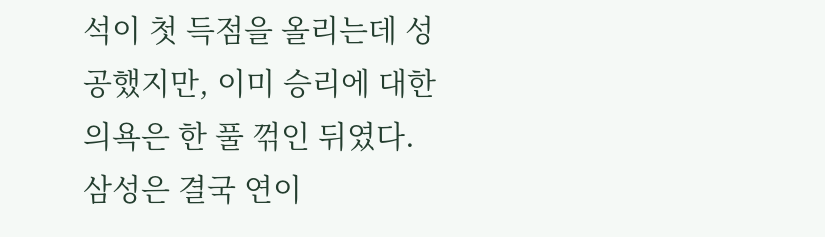석이 첫 득점을 올리는데 성공했지만, 이미 승리에 대한 의욕은 한 풀 꺾인 뒤였다. 삼성은 결국 연이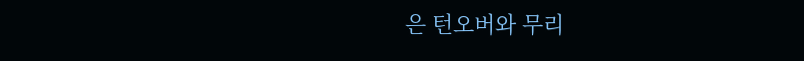은 턴오버와 무리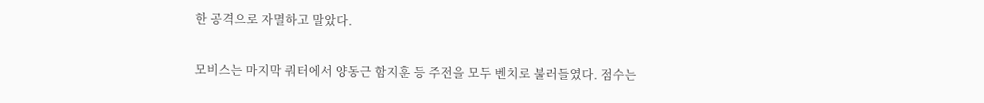한 공격으로 자멸하고 말았다.

모비스는 마지막 쿼터에서 양동근 함지훈 등 주전을 모두 벤치로 불러들였다. 점수는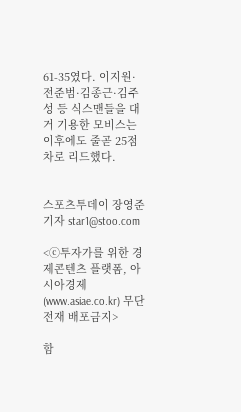61-35였다. 이지원·전준범·김종근·김주성 등 식스맨들을 대거 기용한 모비스는 이후에도 줄곧 25점차로 리드했다.


스포츠투데이 장영준 기자 star1@stoo.com

<ⓒ투자가를 위한 경제콘텐츠 플랫폼, 아시아경제(www.asiae.co.kr) 무단전재 배포금지>

함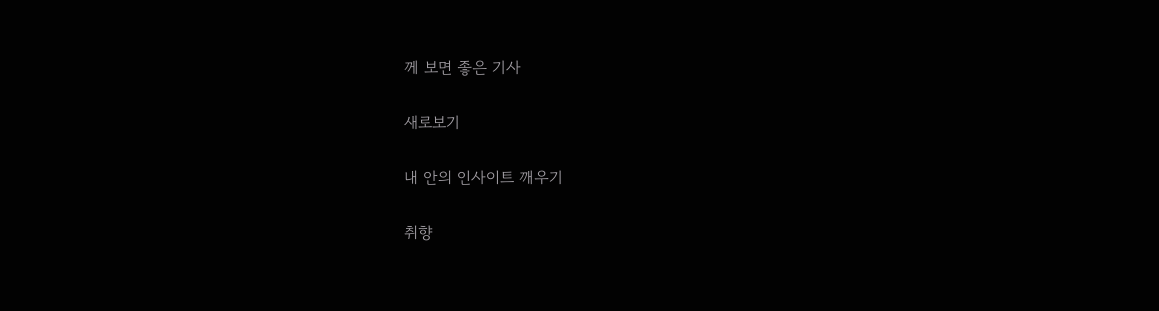께 보면 좋은 기사

새로보기

내 안의 인사이트 깨우기

취향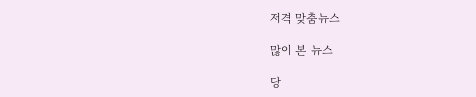저격 맞춤뉴스

많이 본 뉴스

당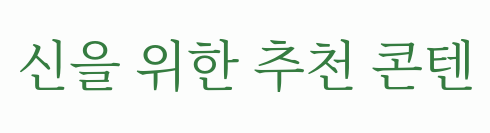신을 위한 추천 콘텐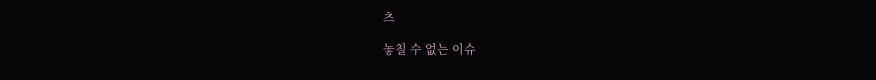츠

놓칠 수 없는 이슈